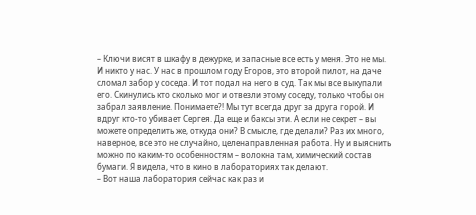– Ключи висят в шкафу в дежурке, и запасные все есть у меня. Это не мы. И никто у нас. У нас в прошлом году Егоров, это второй пилот, на даче сломал забор у соседа. И тот подал на него в суд. Так мы все выкупали его. Скинулись кто сколько мог и отвезли этому соседу, только чтобы он забрал заявление. Понимаете?! Мы тут всегда друг за друга горой. И вдруг кто-то убивает Сергея. Да еще и баксы эти. А если не секрет – вы можете определить же, откуда они? В смысле, где делали? Раз их много, наверное, все это не случайно, целенаправленная работа. Ну и выяснить можно по каким-то особенностям – волокна там, химический состав бумаги. Я видела, что в кино в лабораториях так делают.
– Вот наша лаборатория сейчас как раз и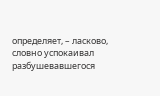определяет, – ласково, словно успокаивал разбушевавшегося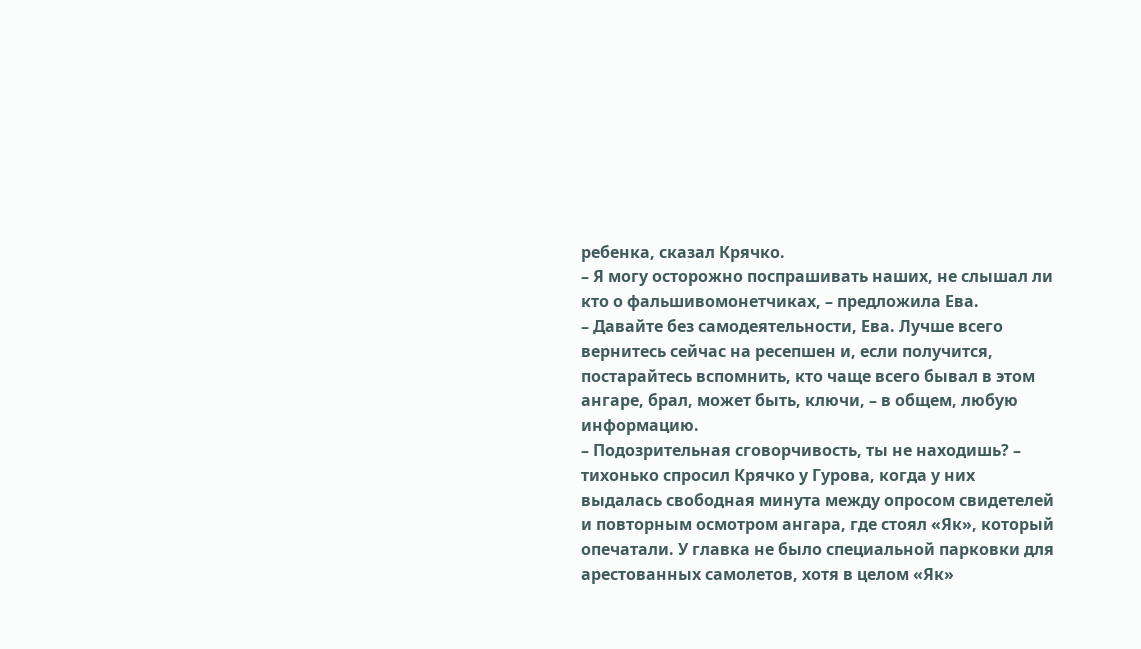ребенка, сказал Крячко.
– Я могу осторожно поспрашивать наших, не слышал ли кто о фальшивомонетчиках, – предложила Ева.
– Давайте без самодеятельности, Ева. Лучше всего вернитесь сейчас на ресепшен и, если получится, постарайтесь вспомнить, кто чаще всего бывал в этом ангаре, брал, может быть, ключи, – в общем, любую информацию.
– Подозрительная сговорчивость, ты не находишь? – тихонько спросил Крячко у Гурова, когда у них выдалась свободная минута между опросом свидетелей и повторным осмотром ангара, где стоял «Як», который опечатали. У главка не было специальной парковки для арестованных самолетов, хотя в целом «Як»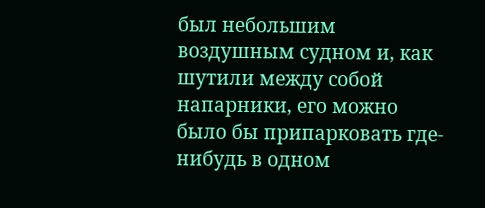был небольшим воздушным судном и, как шутили между собой напарники, его можно было бы припарковать где-нибудь в одном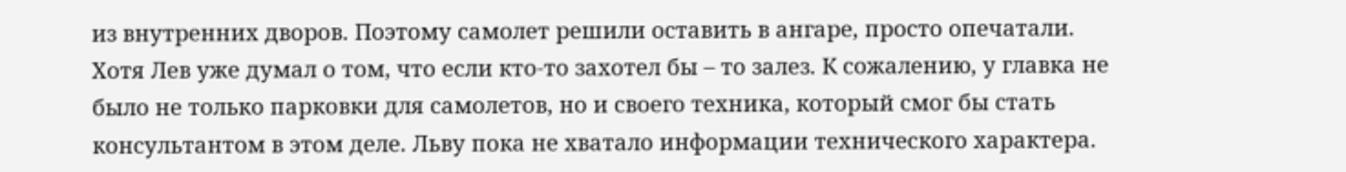из внутренних дворов. Поэтому самолет решили оставить в ангаре, просто опечатали. Хотя Лев уже думал о том, что если кто-то захотел бы – то залез. К сожалению, у главка не было не только парковки для самолетов, но и своего техника, который смог бы стать консультантом в этом деле. Льву пока не хватало информации технического характера.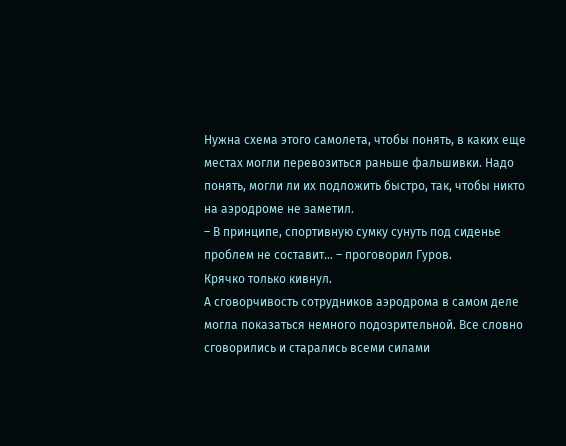Нужна схема этого самолета, чтобы понять, в каких еще местах могли перевозиться раньше фальшивки. Надо понять, могли ли их подложить быстро, так, чтобы никто на аэродроме не заметил.
– В принципе, спортивную сумку сунуть под сиденье проблем не составит… – проговорил Гуров.
Крячко только кивнул.
А сговорчивость сотрудников аэродрома в самом деле могла показаться немного подозрительной. Все словно сговорились и старались всеми силами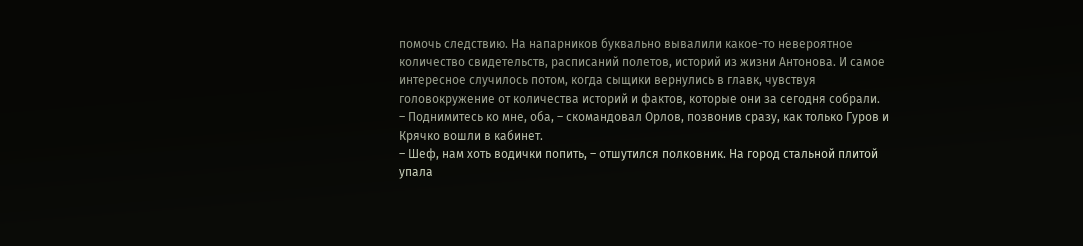помочь следствию. На напарников буквально вывалили какое-то невероятное количество свидетельств, расписаний полетов, историй из жизни Антонова. И самое интересное случилось потом, когда сыщики вернулись в главк, чувствуя головокружение от количества историй и фактов, которые они за сегодня собрали.
– Поднимитесь ко мне, оба, – скомандовал Орлов, позвонив сразу, как только Гуров и Крячко вошли в кабинет.
– Шеф, нам хоть водички попить, – отшутился полковник. На город стальной плитой упала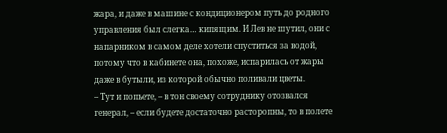жара, и даже в машине с кондиционером путь до родного управления был слегка… кипящим. И Лев не шутил, они с напарником в самом деле хотели спуститься за водой, потому что в кабинете она, похоже, испарилась от жары даже в бутыли, из которой обычно поливали цветы.
– Тут и попьете, – в тон своему сотруднику отозвался генерал, – если будете достаточно расторопны, то в полете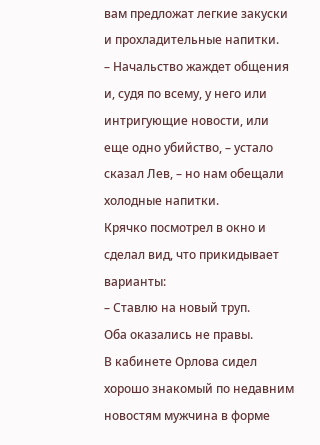вам предложат легкие закуски и прохладительные напитки.
– Начальство жаждет общения и, судя по всему, у него или интригующие новости, или еще одно убийство, – устало сказал Лев, – но нам обещали холодные напитки.
Крячко посмотрел в окно и сделал вид, что прикидывает варианты:
– Ставлю на новый труп.
Оба оказались не правы.
В кабинете Орлова сидел хорошо знакомый по недавним новостям мужчина в форме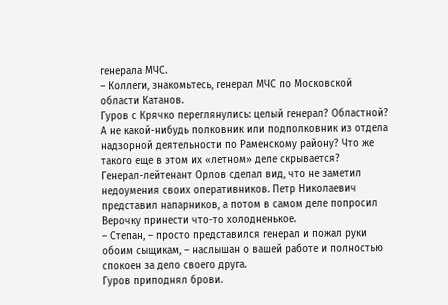генерала МЧС.
– Коллеги, знакомьтесь, генерал МЧС по Московской области Катанов.
Гуров с Крячко переглянулись: целый генерал? Областной? А не какой-нибудь полковник или подполковник из отдела надзорной деятельности по Раменскому району? Что же такого еще в этом их «летном» деле скрывается?
Генерал-лейтенант Орлов сделал вид, что не заметил недоумения своих оперативников. Петр Николаевич представил напарников, а потом в самом деле попросил Верочку принести что-то холодненькое.
– Степан, – просто представился генерал и пожал руки обоим сыщикам, – наслышан о вашей работе и полностью спокоен за дело своего друга.
Гуров приподнял брови.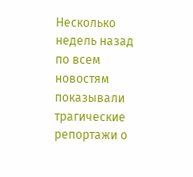Несколько недель назад по всем новостям показывали трагические репортажи о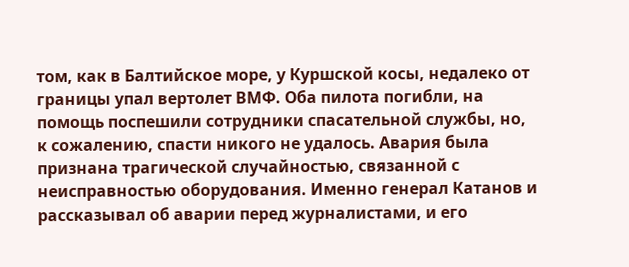том, как в Балтийское море, у Куршской косы, недалеко от границы упал вертолет ВМФ. Оба пилота погибли, на помощь поспешили сотрудники спасательной службы, но, к сожалению, спасти никого не удалось. Авария была признана трагической случайностью, связанной с неисправностью оборудования. Именно генерал Катанов и рассказывал об аварии перед журналистами, и его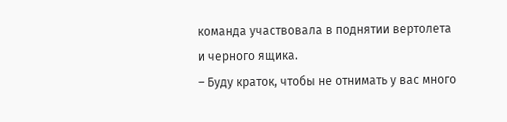команда участвовала в поднятии вертолета и черного ящика.
– Буду краток, чтобы не отнимать у вас много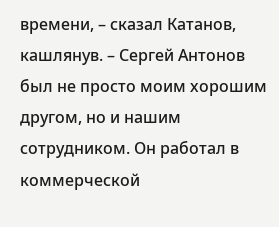времени, – сказал Катанов, кашлянув. – Сергей Антонов был не просто моим хорошим другом, но и нашим сотрудником. Он работал в коммерческой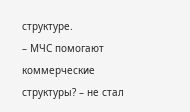структуре.
– МЧС помогают коммерческие структуры? – не стал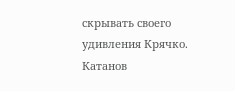скрывать своего удивления Крячко.
Катанов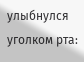улыбнулся уголком рта: